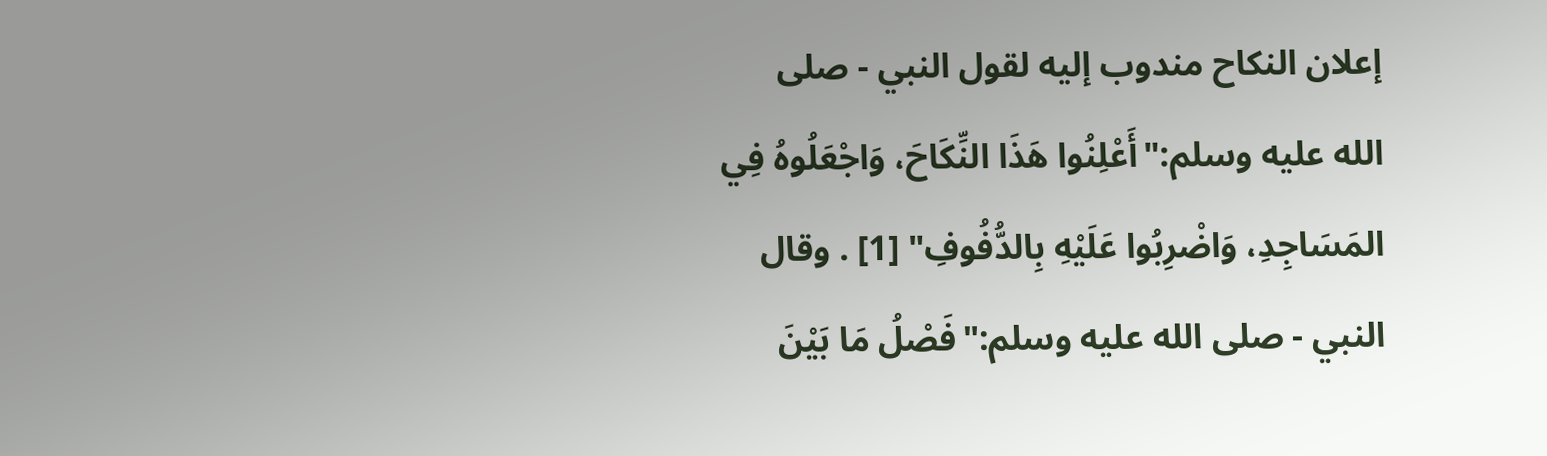إعلان النكاح مندوب إليه لقول النبي - صلى الله عليه وسلم:"أَعْلِنُوا هَذَا النِّكَاحَ، وَاجْعَلُوهُ فِي المَسَاجِدِ، وَاضْرِبُوا عَلَيْهِ بِالدُّفُوفِ" [1] . وقال النبي - صلى الله عليه وسلم:"فَصْلُ مَا بَيْنَ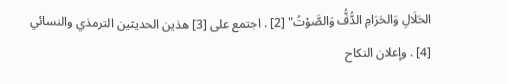الحَلَالِ وَالحَرَامِ الدُّفُّ وَالصَّوْتُ" [2] . اجتمع على [3] هذين الحديثين الترمذي والنسائي [4] . وإعلان النكاح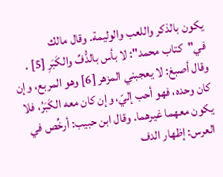يكون بالذكر واللعب والوليمة. وقال مالك في"كتاب محمد": لا بأس بالدُّفِّ والكَبَرِ [5] . وقال أصبغ: لا يعجبني المزهر [6] وهو المربع، وإن كان وحده، فهو أحب إليّ، وإن كان معه الكَبَرُ، فلا يكون معهما غيرهما. وقال ابن حبيب: أرخِّص في العرس: إظهار الدف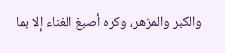والكبر والمزهر، وكره أصبغ الغناء إلا بما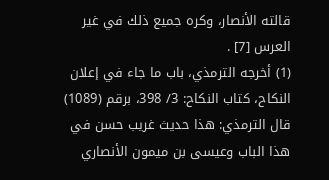قالته الأنصار، وكره جميع ذلك في غير العرس [7] .
(1) أخرجه الترمذي، باب ما جاء في إعلان النكاح، كتاب النكاح: 3/ 398، برقم (1089) قال الترمذي: هذا حديث غريب حسن في هذا الباب وعيسى بن ميمون الأنصاري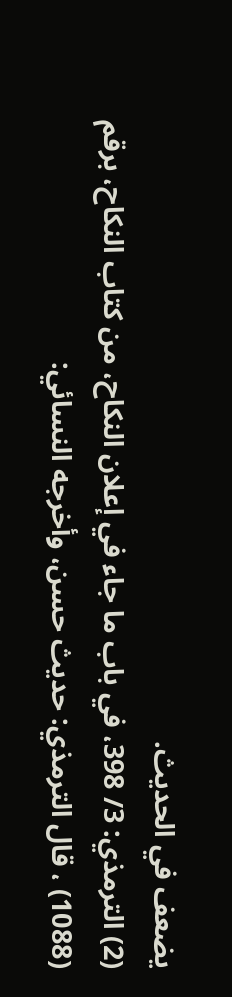يضعف في الحديث.
(2) الترمذي: 3/ 398، في باب ما جاء في إعلان النكاح، من كتاب النكاح، برقم (1088) ، قال الترمذي: حديث حسن، وأخرجه النسائي: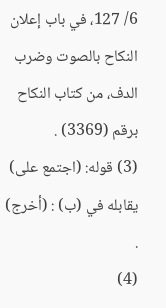6/ 127، في باب إعلان النكاح بالصوت وضرب الدف، من كتاب النكاح برقم (3369) .
(3) قوله: (اجتمع على) يقابله في (ب) : (أخرج) .
(4)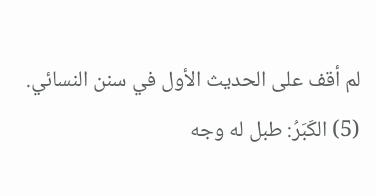لم أقف على الحديث الأول في سنن النسائي.
(5) الكَبَرُ: طبل له وجه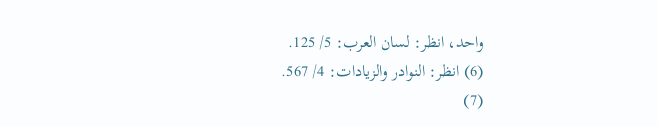واحد، انظر: لسان العرب: 5/ 125.
(6) انظر: النوادر والزيادات: 4/ 567.
(7)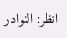انظر: النوادر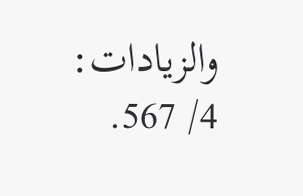والزيادات: 4/ 567.